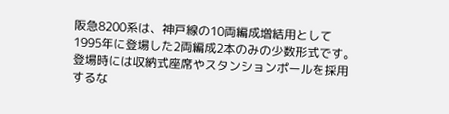阪急8200系は、神戸線の10両編成増結用として1995年に登場した2両編成2本のみの少数形式です。登場時には収納式座席やスタンションポールを採用するな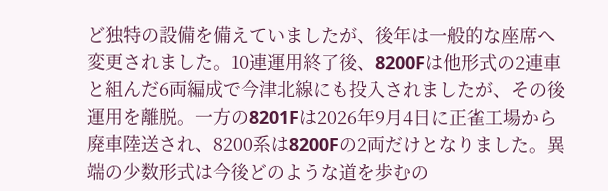ど独特の設備を備えていましたが、後年は一般的な座席へ変更されました。10連運用終了後、8200Fは他形式の2連車と組んだ6両編成で今津北線にも投入されましたが、その後運用を離脱。一方の8201Fは2026年9月4日に正雀工場から廃車陸送され、8200系は8200Fの2両だけとなりました。異端の少数形式は今後どのような道を歩むの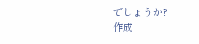でしょうか?
作成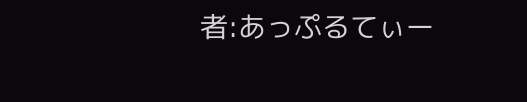者:あっぷるてぃー